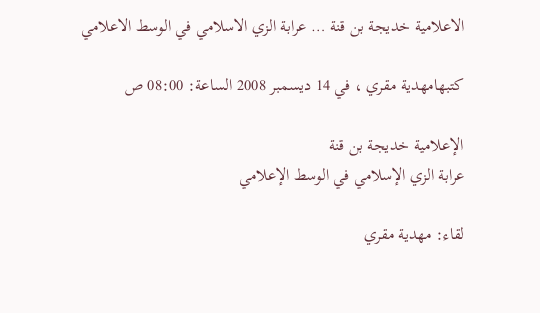الاعلامية خديجة بن قنة … عرابة الزي الاسلامي في الوسط الاعلامي

كتبهامهدية مقري ، في 14 ديسمبر 2008 الساعة: 08:00 ص

الإعلامية خديجة بن قنة
عرابة الزي الإسلامي في الوسط الإعلامي

لقاء: مهدية مقري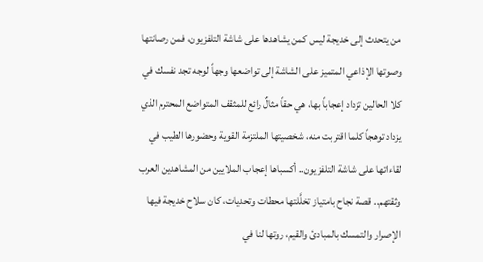من يتحدث إلى خديجة ليس كمن يشاهدها على شاشة التلفزيون، فمن رصانتها وصوتها الإذاعي المتميز على الشاشة إلى تواضعها وجهاً لوجه تجد نفسك في كلا الحالين تزداد إعجاباً بها، هي حقاً مثالٌ رائع للمثقف المتواضع المحترم الذي يزداد توهجاً كلما اقتربت منه، شخصيتها الملتزمة القوية وحضورها الطيب في لقاءاتها على شاشة التلفزيون.. أكسباها إعجاب الملايين من المشاهدين العرب وثقتهم.. قصة نجاح بامتياز تخلَّلتها محطات وتحديات، كان سلاح خديجة فيها الإصرار والتمسك بالمبادئ والقيم، روتها لنا في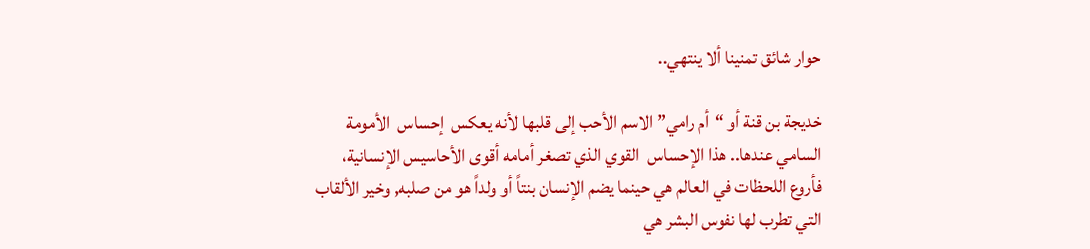حوار شائق تمنينا ألا ينتهي..

خديجة بن قنة أو “أم رامي” الاسم الأحب إلى قلبها لأنه يعكس  إحساس  الأمومة  السامي عندها.. هذا الإحساس  القوي الذي تصغر أمامه أقوى الأحاسيس الإنسانية، فأروع اللحظات في العالم هي حينما يضم الإنسان بنتاً أو ولداً هو من صلبه, وخير الألقاب التي تطرب لها نفوس البشر هي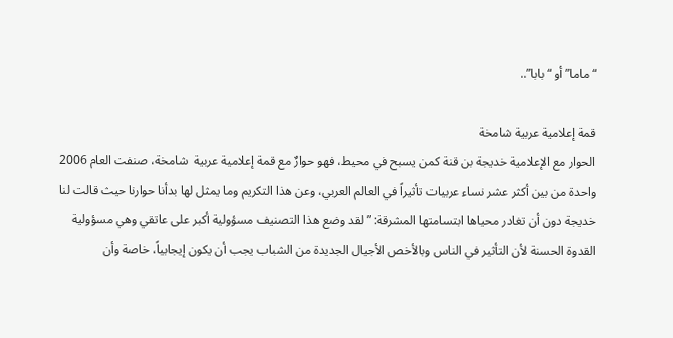“ماما” أو “بابا”..

قمة إعلامية عربية شامخة
الحوار مع الإعلامية خديجة بن قنة كمن يسبح في محيط، فهو حوارٌ مع قمة إعلامية عربية  شامخة، صنفت العام 2006 واحدة من بين أكثر عشر نساء عربيات تأثيراً في العالم العربي، وعن هذا التكريم وما يمثل لها بدأنا حوارنا حيث قالت لنا خديجة دون أن تغادر محياها ابتسامتها المشرقة: ” لقد وضع هذا التصنيف مسؤولية أكبر على عاتقي وهي مسؤولية القدوة الحسنة لأن التأثير في الناس وبالأخص الأجيال الجديدة من الشباب يجب أن يكون إيجابياً، خاصة وأن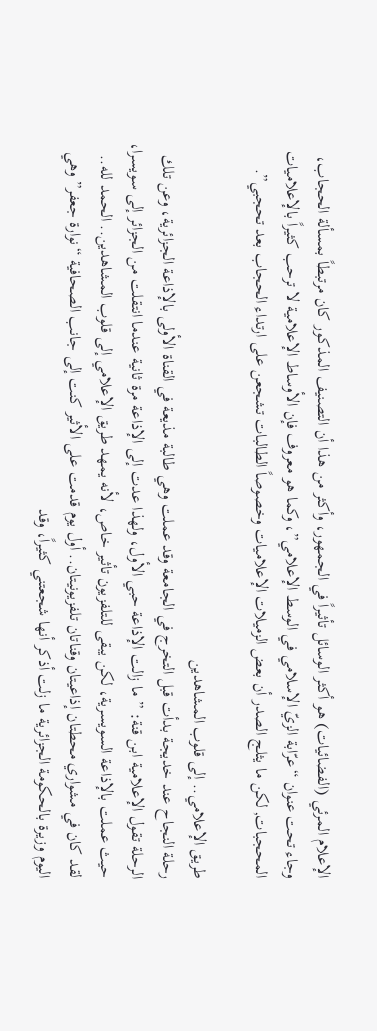الإعلام المرئي (الفضائيات) هو أكثر الوسائل تأثيراً في الجمهور، وأكثر من هذا أن التصنيف المذكور كان مرتبطاً بمسألة الحجاب، وجاء تحت عنوان “عرّابة الزيّ الإسلامي في الوسط الإعلامي”، وكما هو معروف فإن الأوساط الإعلامية لا ترحب كثيراً بالإعلاميات المحجبات, لكن ما يثلج الصدر أن بعض الزميلات الإعلاميات وخصوصاً الطالبات تشجعن على ارتداء الحجاب بعد تحجبي”.

طريق الإعلامي.. إلى قلوب المشاهدين
رحلة النجاح عند خديجة بدأت قبل التخرج في الجامعة وقد عملت وهي طالبة مذيعة في القناة الأولى بالإذاعة الجزائرية، وعن تلك الرحلة تقول الإعلامية ابن قنة: ” ما زالت الإذاعة حبي الأول، ولهذا عدت إلى الإذاعة مرة ثانية عندما انتقلت من الجزائر إلى سويسرا، حيث عملت بالإذاعة السويسرية، لكن يبقى للتلفزيون تأثير خاص، لأنه يمهد طريق الإعلامي إلى قلوب المشاهدين.. الحمد لله.. لقد كان في مشواري محطتان إذاعيتان وقناتان تلفزيونيتان.. أول يوم قدمت على الأثير كنت إلى جانب الصحافية “نوارة جعفر” وهي اليوم وزيرة بالحكومة الجزائرية ما زلت أذكر أنها شجعتني كثيراً، وقد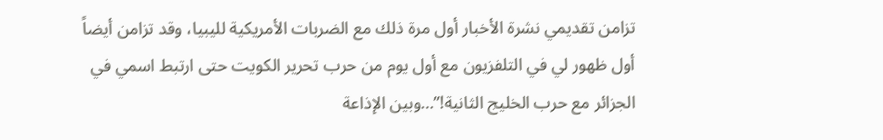تزامن تقديمي نشرة الأخبار أول مرة ذلك مع الضربات الأمريكية لليبيا، وقد تزامن أيضاً أول ظهور لي في التلفزيون مع أول يوم من حرب تحرير الكويت حتى ارتبط اسمي في الجزائر مع حرب الخليج الثانية!”…وبين الإذاعة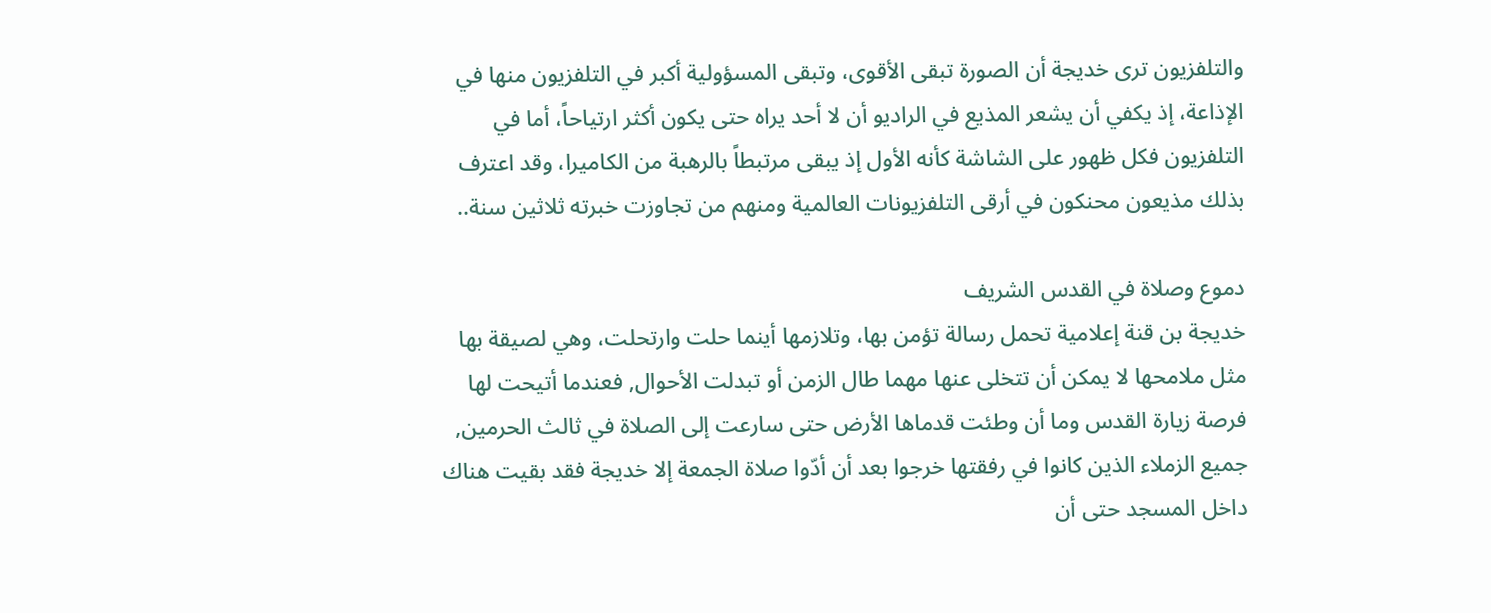والتلفزيون ترى خديجة أن الصورة تبقى الأقوى، وتبقى المسؤولية أكبر في التلفزيون منها في الإذاعة، إذ يكفي أن يشعر المذيع في الراديو أن لا أحد يراه حتى يكون أكثر ارتياحاً، أما في التلفزيون فكل ظهور على الشاشة كأنه الأول إذ يبقى مرتبطاً بالرهبة من الكاميرا، وقد اعترف بذلك مذيعون محنكون في أرقى التلفزيونات العالمية ومنهم من تجاوزت خبرته ثلاثين سنة..

دموع وصلاة في القدس الشريف
خديجة بن قنة إعلامية تحمل رسالة تؤمن بها، وتلازمها أينما حلت وارتحلت، وهي لصيقة بها مثل ملامحها لا يمكن أن تتخلى عنها مهما طال الزمن أو تبدلت الأحوال, فعندما أتيحت لها فرصة زيارة القدس وما أن وطئت قدماها الأرض حتى سارعت إلى الصلاة في ثالث الحرمين, جميع الزملاء الذين كانوا في رفقتها خرجوا بعد أن أدّوا صلاة الجمعة إلا خديجة فقد بقيت هناك داخل المسجد حتى أن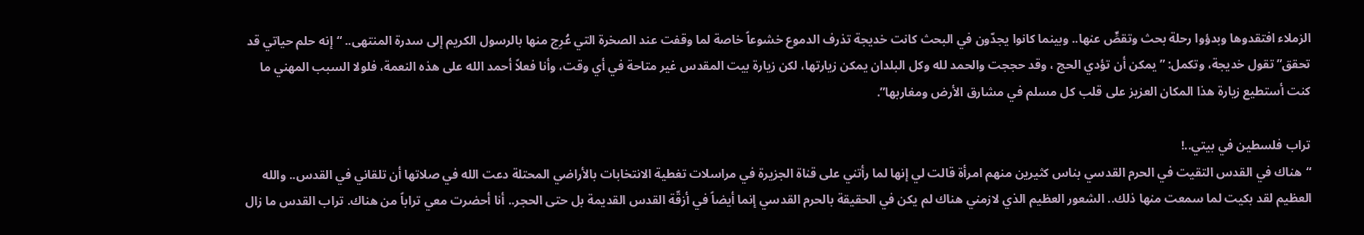الزملاء افتقدوها وبدؤوا رحلة بحث وتقصٍّ عنها.. وبينما كانوا يجدّون في البحث كانت خديجة تذرف الدموع خشوعاً خاصة لما وقفت عند الصخرة التي عُرِج منها بالرسول الكريم إلى سدرة المنتهى.. “إنه حلم حياتي قد تحقق” تقول خديجة، وتكمل: ” يمكن أن تؤدي الحج ، وقد حججت والحمد لله وكل البلدان يمكن زيارتها، لكن زيارة بيت المقدس غير متاحة في أي وقت، وأنا فعلاً أحمد الله على هذه النعمة، فلولا السبب المهني ما كنت أستطيع زيارة هذا المكان العزيز على قلب كل مسلم في مشارق الأرض ومغاربها”.

تراب فلسطين في بيتي..!
“هناك في القدس التقيت في الحرم القدسي بناس كثيرين منهم امرأة قالت لي إنها لما رأتني على قناة الجزيرة في مراسلات تغطية الانتخابات بالأراضي المحتلة دعت الله في صلاتها أن تلقاني في القدس.. والله العظيم لقد بكيت لما سمعت منها ذلك.. الشعور العظيم الذي لازمني هناك لم يكن في الحقيقة بالحرم القدسي إنما أيضاً في أزقّة القدس القديمة بل حتى الحجر.. أنا أحضرت معي تراباً من هناك. تراب القدس ما زال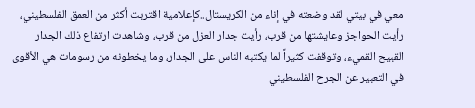معي في بيتي لقد وضعته في إناء من الكريستال..كإعلامية اقتربت أكثر من العمق الفلسطيني، رأيت الحواجز وعايشتها من قرب، رأيت جدار العزل من قرب، وشاهدت ارتفاع ذلك الجدار القبيح القميء، وتوقفت كثيراً لما يكتبه الناس على الجدار، وما يخطونه من رسومات هي الأقوى في التعبير عن الجرح الفلسطيني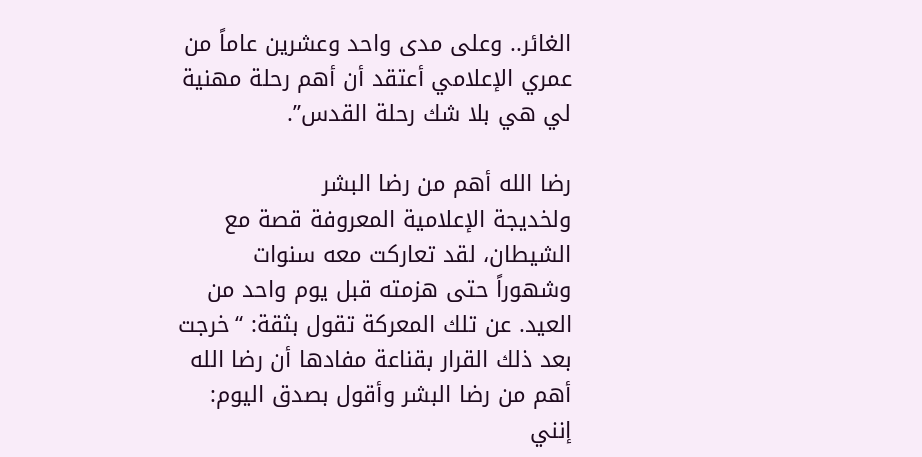الغائر.. وعلى مدى واحد وعشرين عاماً من عمري الإعلامي أعتقد أن أهم رحلة مهنية لي هي بلا شك رحلة القدس”.

رضا الله أهم من رضا البشر
ولخديجة الإعلامية المعروفة قصة مع الشيطان، لقد تعاركت معه سنوات وشهوراً حتى هزمته قبل يوم واحد من العيد. عن تلك المعركة تقول بثقة: “خرجت بعد ذلك القرار بقناعة مفادها أن رضا الله أهم من رضا البشر وأقول بصدق اليوم: إنني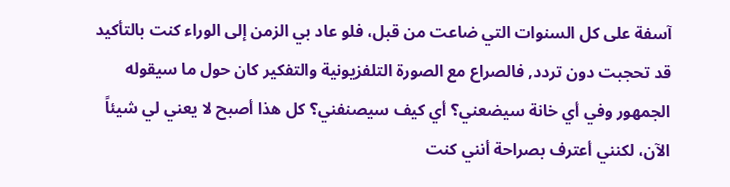آسفة على كل السنوات التي ضاعت من قبل، فلو عاد بي الزمن إلى الوراء كنت بالتأكيد قد تحجبت دون تردد, فالصراع مع الصورة التلفزيونية والتفكير كان حول ما سيقوله الجمهور وفي أي خانة سيضعني؟ أي كيف سيصنفني؟ كل هذا أصبح لا يعني لي شيئاً الآن، لكنني أعترف بصراحة أنني كنت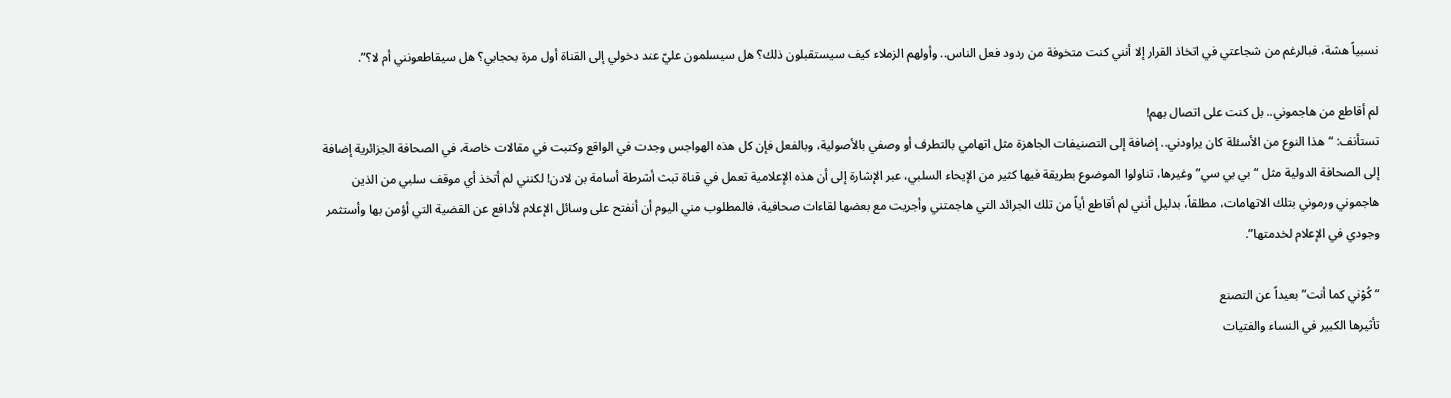نسبياً هشة، فبالرغم من شجاعتي في اتخاذ القرار إلا أنني كنت متخوفة من ردود فعل الناس.. وأولهم الزملاء كيف سيستقبلون ذلك؟ هل سيسلمون عليّ عند دخولي إلى القناة أول مرة بحجابي؟ هل سيقاطعونني أم لا؟”.

لم أقاطع من هاجموني.. بل كنت على اتصال بهم!
تستأنف: “هذا النوع من الأسئلة كان يراودني.. إضافة إلى التصنيفات الجاهزة مثل اتهامي بالتطرف أو وصفي بالأصولية، وبالفعل فإن كل هذه الهواجس وجدت في الواقع وكتبت في مقالات خاصة، في الصحافة الجزائرية إضافة إلى الصحافة الدولية مثل “بي بي سي” وغيرها، تناولوا الموضوع بطريقة فيها كثير من الإيحاء السلبي، عبر الإشارة إلى أن هذه الإعلامية تعمل في قناة تبث أشرطة أسامة بن لادن! لكنني لم أتخذ أي موقف سلبي من الذين هاجموني ورموني بتلك الاتهامات، مطلقاً، بدليل أنني لم أقاطع أياً من تلك الجرائد التي هاجمتني وأجريت مع بعضها لقاءات صحافية، فالمطلوب مني اليوم أن أنفتح على وسائل الإعلام لأدافع عن القضية التي أؤمن بها وأستثمر وجودي في الإعلام لخدمتها”.

“كُوْني كما أنت” بعيداً عن التصنع
تأثيرها الكبير في النساء والفتيات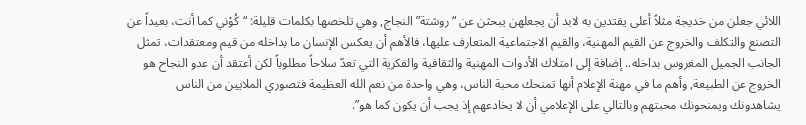اللائي جعلن من خديجة مثلاً أعلى يقتدين به لابد أن يجعلهن يبحثن عن “روشتة” النجاج, وهي تلخصها بكلمات قليلة: “كُوْني كما أنت، بعيداً عن التصنع والتكلف والخروج عن القيم المهنية، والقيم الاجتماعية المتعارف عليها، فالأهم أن يعكس الإنسان ما بداخله من قيم ومعتقدات، تمثل الجانب الجميل المغروس بداخله.. إضافة إلى امتلاك الأدوات المهنية والثقافية والفكرية التي تعدّ سلاحاً مطلوباً لكن أعتقد أن عدو النجاح هو الخروج عن الطبيعة, وأهم ما في مهنة الإعلام أنها تمنحك محبة الناس، وهي واحدة من نعم الله العظيمة فتصوري الملايين من الناس يشاهدونك ويمنحونك محبتهم وبالتالي على الإعلامي أن لا يخادعهم إذ يجب أن يكون كما هو”.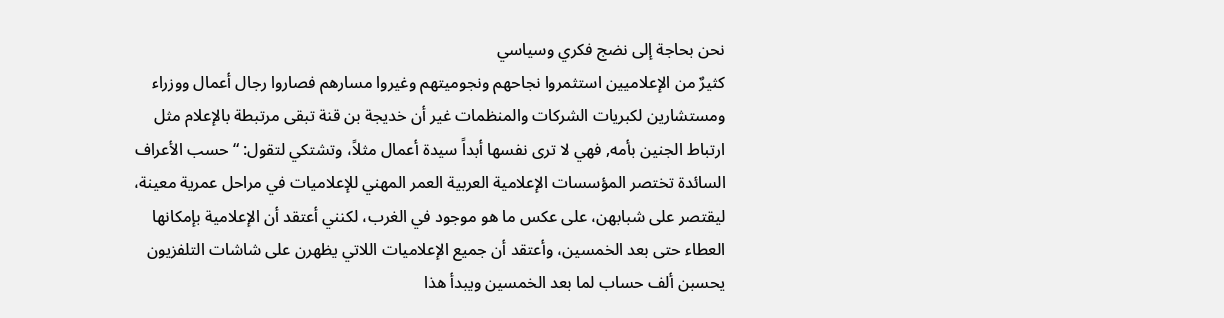نحن بحاجة إلى نضج فكري وسياسي
كثيرٌ من الإعلاميين استثمروا نجاحهم ونجوميتهم وغيروا مسارهم فصاروا رجال أعمال ووزراء ومستشارين لكبريات الشركات والمنظمات غير أن خديجة بن قنة تبقى مرتبطة بالإعلام مثل ارتباط الجنين بأمه, فهي لا ترى نفسها أبداً سيدة أعمال مثلاً، وتشتكي لتقول: “حسب الأعراف السائدة تختصر المؤسسات الإعلامية العربية العمر المهني للإعلاميات في مراحل عمرية معينة، ليقتصر على شبابهن، على عكس ما هو موجود في الغرب، لكنني أعتقد أن الإعلامية بإمكانها العطاء حتى بعد الخمسين، وأعتقد أن جميع الإعلاميات اللاتي يظهرن على شاشات التلفزيون يحسبن ألف حساب لما بعد الخمسين ويبدأ هذا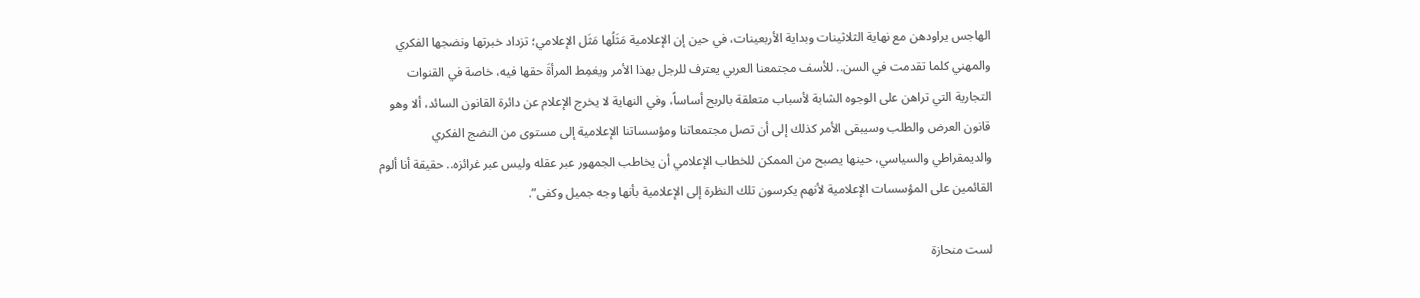الهاجس يراودهن مع نهاية الثلاثينات وبداية الأربعينات، في حين إن الإعلامية مَثَلُها مَثَل الإعلامي؛ تزداد خبرتها ونضجها الفكري والمهني كلما تقدمت في السن.. للأسف مجتمعنا العربي يعترف للرجل بهذا الأمر ويغمِط المرأةَ حقها فيه، خاصة في القنوات التجارية التي تراهن على الوجوه الشابة لأسباب متعلقة بالربح أساساً، وفي النهاية لا يخرج الإعلام عن دائرة القانون السائد، ألا وهو قانون العرض والطلب وسيبقى الأمر كذلك إلى أن تصل مجتمعاتنا ومؤسساتنا الإعلامية إلى مستوى من النضج الفكري والديمقراطي والسياسي، حينها يصبح من الممكن للخطاب الإعلامي أن يخاطب الجمهور عبر عقله وليس عبر غرائزه.. حقيقة أنا ألوم القائمين على المؤسسات الإعلامية لأنهم يكرسون تلك النظرة إلى الإعلامية بأنها وجه جميل وكفى”.

لست منحازة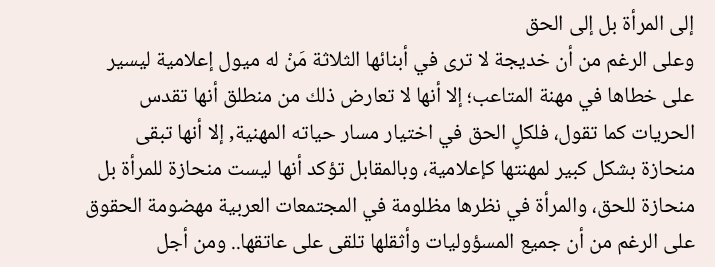إلى المرأة بل إلى الحق
وعلى الرغم من أن خديجة لا ترى في أبنائها الثلاثة مَنْ له ميول إعلامية ليسير على خطاها في مهنة المتاعب؛ إلا أنها لا تعارض ذلك من منطلق أنها تقدس الحريات كما تقول، فلكلٍ الحق في اختيار مسار حياته المهنية, إلا أنها تبقى منحازة بشكل كبير لمهنتها كإعلامية، وبالمقابل تؤكد أنها ليست منحازة للمرأة بل منحازة للحق، والمرأة في نظرها مظلومة في المجتمعات العربية مهضومة الحقوق على الرغم من أن جميع المسؤوليات وأثقلها تلقى على عاتقها.. ومن أجل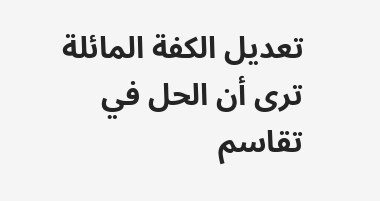تعديل الكفة المائلة ترى أن الحل في تقاسم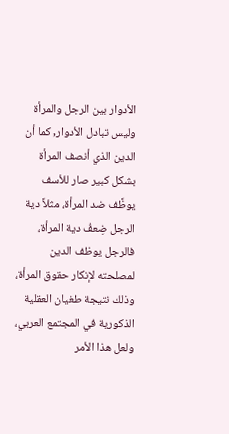الأدوار بين الرجل والمرأة وليس تبادل الأدوار, كما أن الدين الذي أنصف المرأة بشكل كبير صار للأسف يوظَّف ضد المرأة، مثلاً دية الرجل ضِعفُ دية المرأة، فالرجل يوظف الدين لمصلحته لإنكار حقوق المرأة، وذلك نتيجة طغيان العقلية الذكورية في المجتمع العربي، ولعل هذا الأمر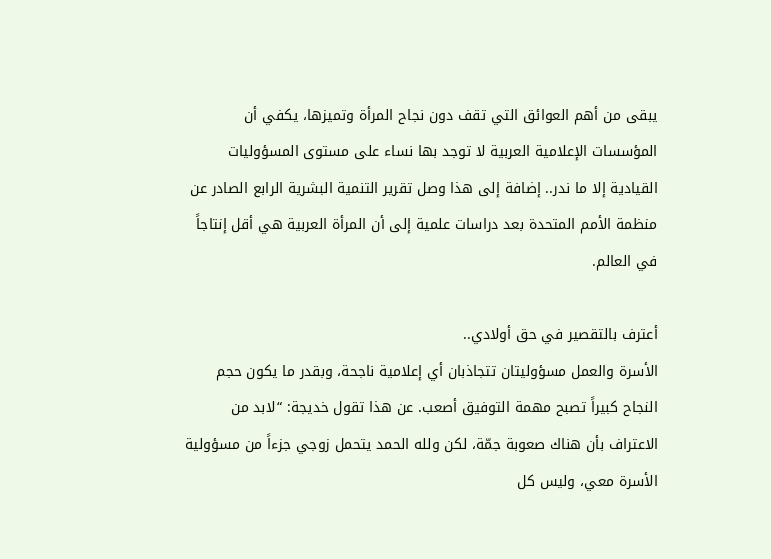يبقى من أهم العوائق التي تقف دون نجاح المرأة وتميزها، يكفي أن المؤسسات الإعلامية العربية لا توجد بها نساء على مستوى المسؤوليات القيادية إلا ما ندر.. إضافة إلى هذا وصل تقرير التنمية البشرية الرابع الصادر عن منظمة الأمم المتحدة بعد دراسات علمية إلى أن المرأة العربية هي أقل إنتاجاً في العالم.

أعترف بالتقصير في حق أولادي..
الأسرة والعمل مسؤوليتان تتجاذبان أي إعلامية ناجحة، وبقدر ما يكون حجم النجاح كبيراً تصبح مهمة التوفيق أصعب. عن هذا تقول خديجة: “لابد من الاعتراف بأن هناك صعوبة جمّة، لكن ولله الحمد يتحمل زوجي جزءاً من مسؤولية الأسرة معي، وليس كل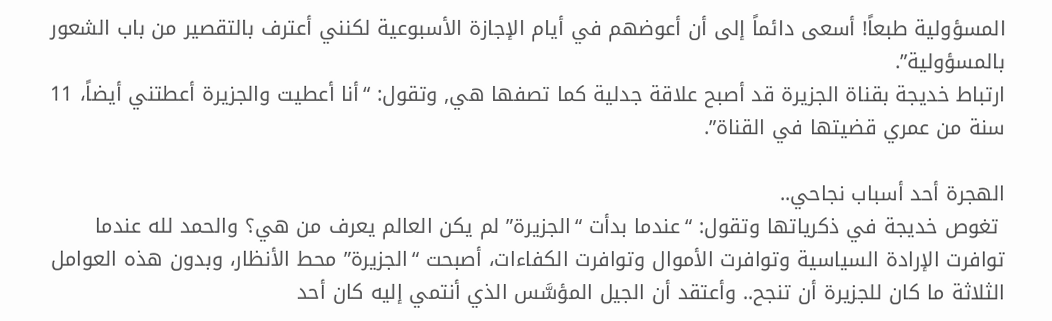المسؤولية طبعاً! أسعى دائماً إلى أن أعوضهم في أيام الإجازة الأسبوعية لكنني أعترف بالتقصير من باب الشعور بالمسؤولية”.
ارتباط خديجة بقناة الجزيرة قد أصبح علاقة جدلية كما تصفها هي, وتقول: “أنا أعطيت والجزيرة أعطتني أيضاً، 11 سنة من عمري قضيتها في القناة”.

الهجرة أحد أسباب نجاحي..
 تغوص خديجة في ذكرياتها وتقول: “عندما بدأت “الجزيرة” لم يكن العالم يعرف من هي؟ والحمد لله عندما توافرت الإرادة السياسية وتوافرت الأموال وتوافرت الكفاءات، أصبحت “الجزيرة” محط الأنظار، وبدون هذه العوامل الثلاثة ما كان للجزيرة أن تنجح.. وأعتقد أن الجيل المؤسَّس الذي أنتمي إليه كان أحد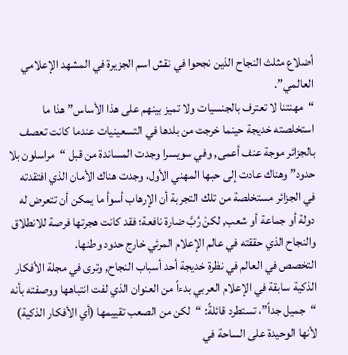أضلاع مثلث النجاح الذين نجحوا في نقش اسم الجزيرة في المشهد الإعلامي العالمي”.
“مهنتنا لا تعترف بالجنسيات ولا تميز بينهم على هذا الأساس” هذا ما استخلصته خديجة حينما خرجت من بلدها في التسعينيات عندما كانت تعصف بالجزائر موجة عنف أعمى, وفي سويسرا وجدت المساندة من قبل “مراسلون بلا حدود” وهناك عادت إلى حبها المهني الأول، وجدت هناك الأمان الذي افتقدته في الجزائر مستخلصة من تلك التجربة أن الإرهاب أسوأ ما يمكن أن تتعرض له دولة أو جماعة أو شعب, لكنْ رُبَّ ضارة نافعة؛ فقد كانت هجرتها فرصة للانطلاق والنجاح الذي حققته في عالم الإعلام المرئي خارج حدود وطنها.
التخصص في العالم في نظرة خديجة أحد أسباب النجاح, وترى في مجلة الأفكار الذكية سابقة في الإعلام العربي بدءاً من العنوان الذي لفت انتباهها ووصفته بأنه “جميل جداً”، تستطرد قائلةً: “لكن من الصعب تقييمها (أي الأفكار الذكية) لأنها الوحيدة على الساحة في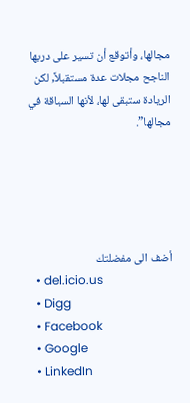مجالها، وأتوقع أن تسير على دربها الناجح مجلات عدة مستقبلاً, لكن الريادة ستبقى لها، لأنها السباقة في مجالها”.





أضف الى مفضلتك
  • del.icio.us
  • Digg
  • Facebook
  • Google
  • LinkedIn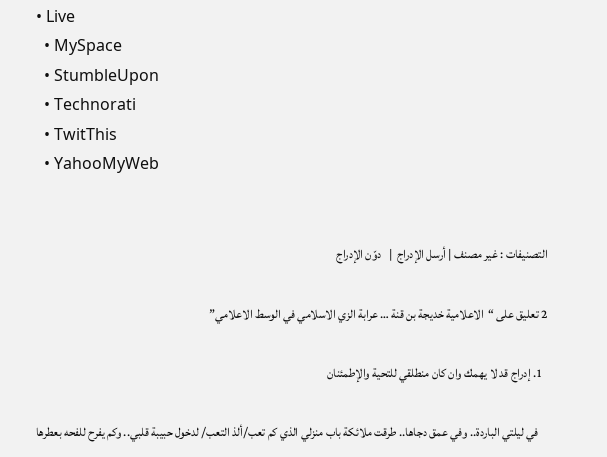• Live
  • MySpace
  • StumbleUpon
  • Technorati
  • TwitThis
  • YahooMyWeb


التصنيفات : غير مصنف | أرسل الإدراج  |   دوّن الإدراج

2 تعليق على “الاعلامية خديجة بن قنة … عرابة الزي الاسلامي في الوسط الاعلامي”

  1. إدراج قد لا يهمك وان كان منطلقي للتحية والإطمئنان

    في ليلتي الباردة.. وفي عمق دجاها.. طرقت ملائكة باب منزلي الذي كم تعب/ألذ التعب/ لدخول حبيبة قلبي.. وكم يفرح للفحه بعطرها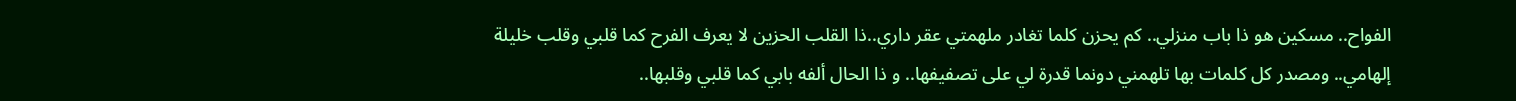الفواح.. مسكين هو ذا باب منزلي.. كم يحزن كلما تغادر ملهمتي عقر داري..ذا القلب الحزين لا يعرف الفرح كما قلبي وقلب خليلة إلهامي.. ومصدر كل كلمات بها تلهمني دونما قدرة لي على تصفيفها.. و ذا الحال ألفه بابي كما قلبي وقلبها..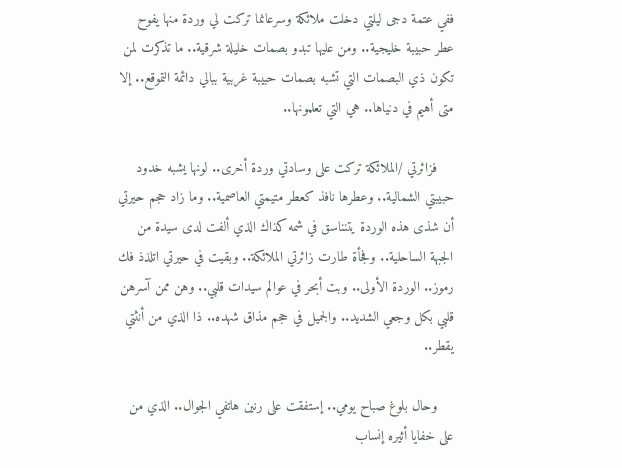ففي عتمة دجى ليلتي دخلت ملائكة وسرعانما تركت لي وردة منها يفوح عطر حبيبة خليجية.. ومن عليها تبدو بصمات خليلة شرقية.. ما تذكرت لمن تكون ذي البصمات التي تشبه بصمات حبيبة غربية ببالي دائمة التموقع.. إلا متى أهيم في دنياها.. هي التي تعلمونها..

    فزائرتي /الملائكة تركت على وسادتي وردة أخرى.. لونها يشبه خدود حبيبتي الشمالية.. وعطرها نافذ كعطر متيمتي العاصمية.. وما زاد حجم حيرتي أن شذى هذه الوردة يتنناسق في شمه كذاك الذي ألفت لدى سيدة من الجبهة الساحلية.. وفجأة طارت زائرتي الملائكة.. وبقيت في حيرتي اتلذذ فك رموز.. الوردة الأولى.. وبت أبحر في عوالم سيدات قلبي.. وهن ممن آسرهن قلبي بكل وجعي الشديد.. والجميل في حجم مذاق شهده.. ذا الذي من أنثتي يقطر..

    وحال بلوغ صباح يومي.. إستفقت على رنين هاتفي الجوال.. الذي من على خفايا أثيره إنساب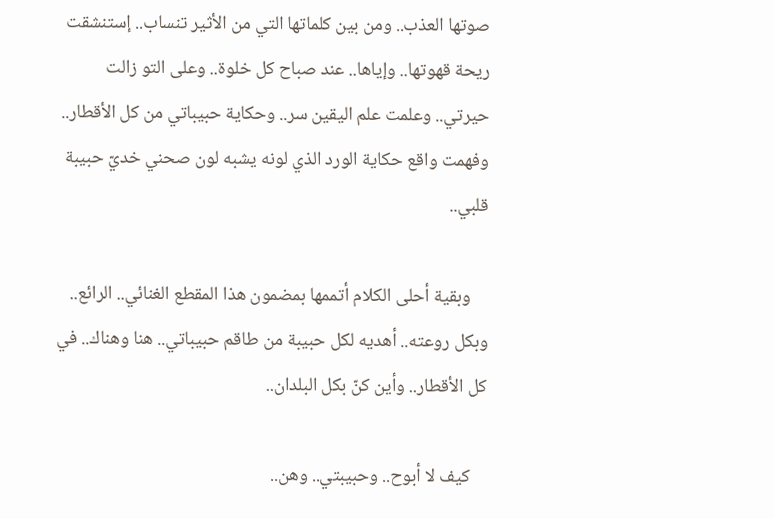صوتها العذب.. ومن بين كلماتها التي من الأثير تنساب.. إستنشقت ريحة قهوتها.. وإياها.. عند صباح كل خلوة.. وعلى التو زالت حيرتي.. وعلمت علم اليقين سر.. وحكاية حبيباتي من كل الأقطار.. وفهمت واقع حكاية الورد الذي لونه يشبه لون صحني خديّ حبيبة قلبي..

    وبقية أحلى الكلام أتممها بمضمون هذا المقطع الغنائي.. الرائع.. وبكل روعته.. أهديه لكل حبيبة من طاقم حبيباتي.. هنا وهناك.. في كل الأقطار.. وأين كنّ بكل البلدان..

    كيف لا أبوح.. وحبيبتي.. وهن..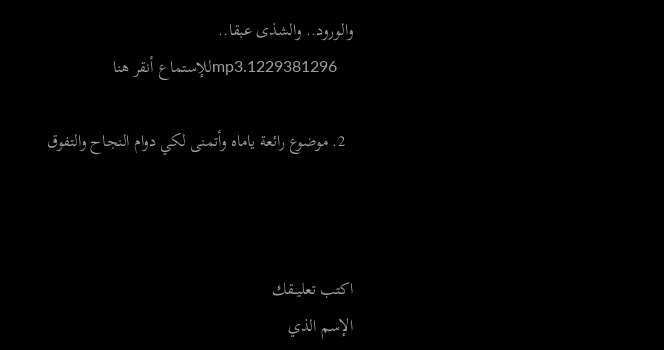والورود.. والشذى عبقا..
    1229381296.mp3للإستماع أنقر هنا

  2. موضوع رائعة ياماه وأتمنى لكي دوام النجاح والتفوق



اكتب تعليــقك
الإسم الذي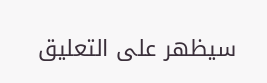سيظهر على التعليق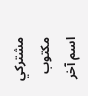مشتركي مكتوب
اسم آخر